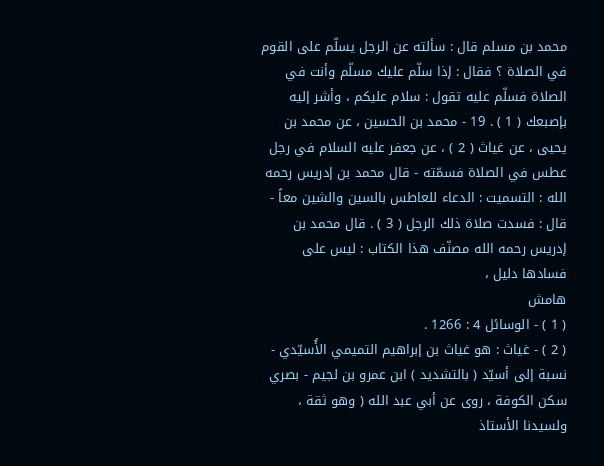محمد بن مسلم قال : سألته عن الرجل يسلّم على القوم في الصلاة ؟ فقال : إذا سلّم عليك مسلّم وأنت في الصلاة فسلّم عليه تقول : سلام عليكم ، وأشر إليه بإصبعك ( 1 ) . 19 - محمد بن الحسين ، عن محمد بن يحيى ، عن غياث ( 2 ) ، عن جعفر عليه السلام في رجل عطس في الصلاة فسمّته - قال محمد بن إدريس رحمه الله : التسميت : الدعاء للعاطس بالسين والشين معاً - قال : فسدت صلاة ذلك الرجل ( 3 ) . قال محمد بن إدريس رحمه الله مصنّف هذا الكتاب : ليس على فسادها دليل ،
هامش
( 1 ) - الوسائل 4 : 1266 .
( 2 ) - غياث : هو غياث بن إبراهيم التميمي الأُسيّدي - نسبة إلى أسيّد ( بالتشديد ) ابن عمرو بن لجيم - بصري سكن الكوفة ، روى عن أبي عبد الله ( وهو ثقة ، ولسيدنا الأستاذ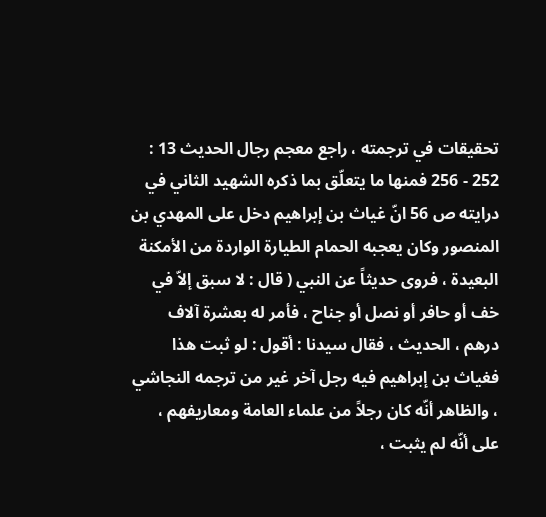تحقيقات في ترجمته ، راجع معجم رجال الحديث 13 : 252 - 256 فمنها ما يتعلّق بما ذكره الشهيد الثاني في درايته ص 56 انّ غياث بن إبراهيم دخل على المهدي بن المنصور وكان يعجبه الحمام الطيارة الواردة من الأمكنة البعيدة ، فروى حديثاً عن النبي ( قال : لا سبق إلاّ في خف أو حافر أو نصل أو جناح ، فأمر له بعشرة آلاف درهم ، الحديث ، فقال سيدنا : أقول : لو ثبت هذا فغياث بن إبراهيم فيه رجل آخر غير من ترجمه النجاشي ، والظاهر أنّه كان رجلاً من علماء العامة ومعاريفهم ، على أنّه لم يثبت ،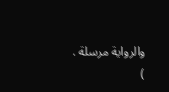والرواية مرسلة .
)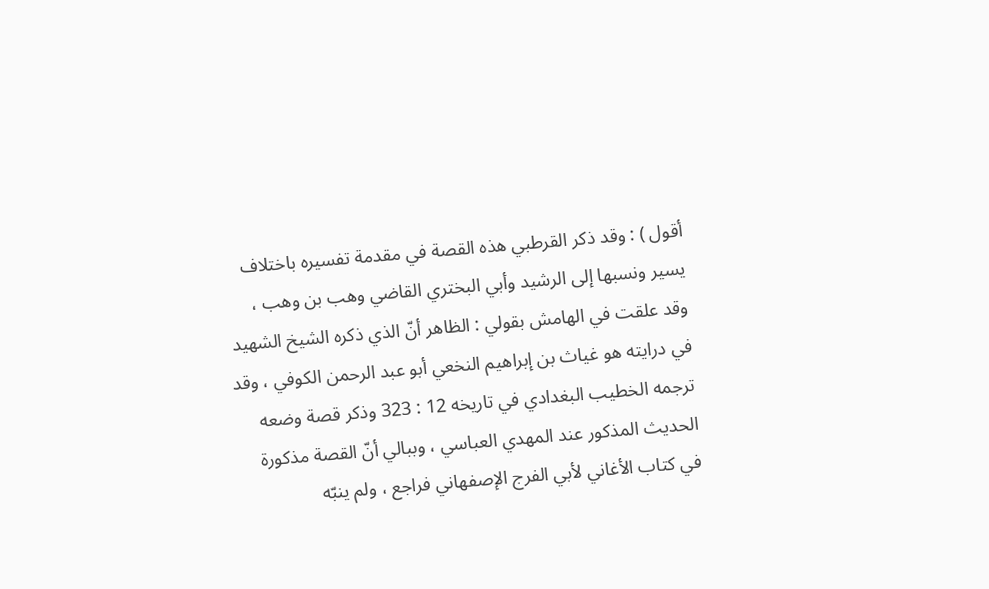أقول ) : وقد ذكر القرطبي هذه القصة في مقدمة تفسيره باختلاف يسير ونسبها إلى الرشيد وأبي البختري القاضي وهب بن وهب ، وقد علقت في الهامش بقولي : الظاهر أنّ الذي ذكره الشيخ الشهيد في درايته هو غياث بن إبراهيم النخعي أبو عبد الرحمن الكوفي ، وقد ترجمه الخطيب البغدادي في تاريخه 12 : 323 وذكر قصة وضعه الحديث المذكور عند المهدي العباسي ، وببالي أنّ القصة مذكورة في كتاب الأغاني لأبي الفرج الإصفهاني فراجع ، ولم ينبّه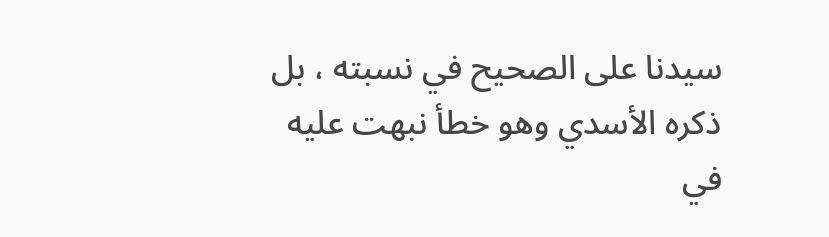سيدنا على الصحيح في نسبته ، بل ذكره الأسدي وهو خطأ نبهت عليه في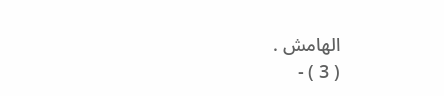الهامش .
( 3 ) -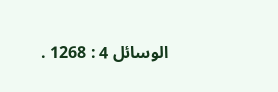الوسائل 4 : 1268 .